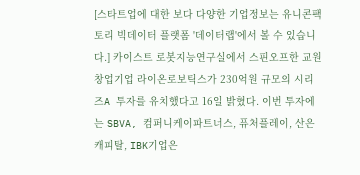[스타트업에 대한 보다 다양한 기업정보는 유니콘팩토리 빅데이터 플랫폼 '데이터랩'에서 볼 수 있습니다.] 카이스트 로봇지능연구실에서 스핀오프한 교원창업기업 라이온로보틱스가 230억원 규모의 시리즈A 투자를 유치했다고 16일 밝혔다. 이번 투자에는 SBVA, 컴퍼니케이파트너스, 퓨처플레이, 산은캐피탈, IBK기업은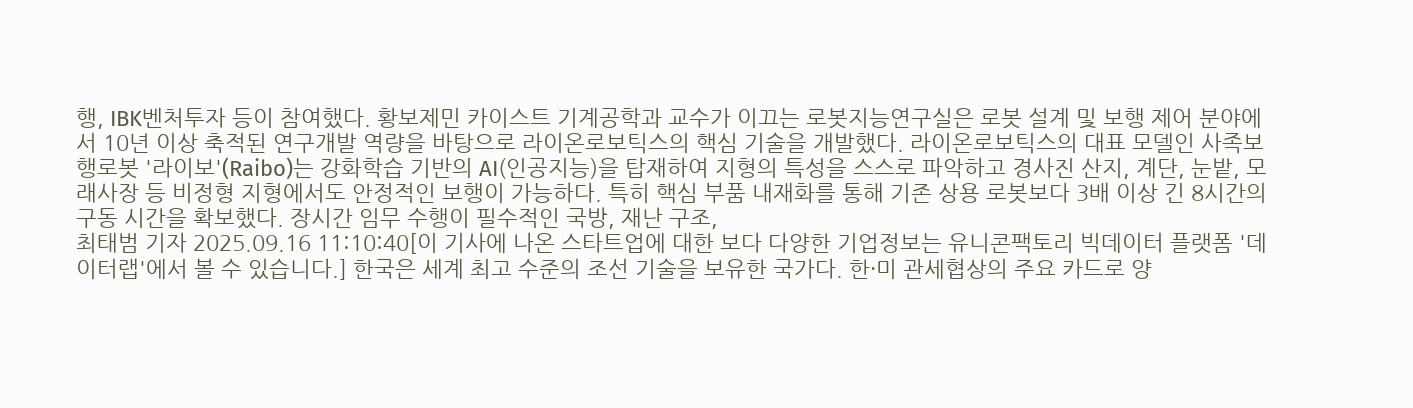행, IBK벤처투자 등이 참여했다. 황보제민 카이스트 기계공학과 교수가 이끄는 로봇지능연구실은 로봇 설계 및 보행 제어 분야에서 10년 이상 축적된 연구개발 역량을 바탕으로 라이온로보틱스의 핵심 기술을 개발했다. 라이온로보틱스의 대표 모델인 사족보행로봇 '라이보'(Raibo)는 강화학습 기반의 AI(인공지능)을 탑재하여 지형의 특성을 스스로 파악하고 경사진 산지, 계단, 눈밭, 모래사장 등 비정형 지형에서도 안정적인 보행이 가능하다. 특히 핵심 부품 내재화를 통해 기존 상용 로봇보다 3배 이상 긴 8시간의 구동 시간을 확보했다. 장시간 임무 수행이 필수적인 국방, 재난 구조,
최태범 기자 2025.09.16 11:10:40[이 기사에 나온 스타트업에 대한 보다 다양한 기업정보는 유니콘팩토리 빅데이터 플랫폼 '데이터랩'에서 볼 수 있습니다.] 한국은 세계 최고 수준의 조선 기술을 보유한 국가다. 한·미 관세협상의 주요 카드로 양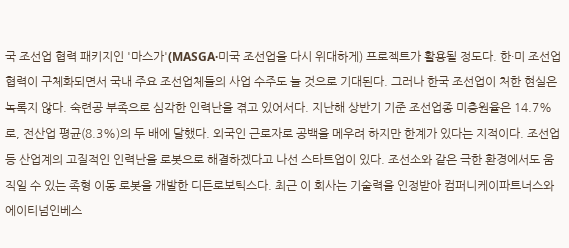국 조선업 협력 패키지인 '마스가'(MASGA·미국 조선업을 다시 위대하게) 프로젝트가 활용될 정도다. 한·미 조선업 협력이 구체화되면서 국내 주요 조선업체들의 사업 수주도 늘 것으로 기대된다. 그러나 한국 조선업이 처한 현실은 녹록지 않다. 숙련공 부족으로 심각한 인력난을 겪고 있어서다. 지난해 상반기 기준 조선업종 미충원율은 14.7%로, 전산업 평균(8.3%)의 두 배에 달했다. 외국인 근로자로 공백을 메우려 하지만 한계가 있다는 지적이다. 조선업 등 산업계의 고질적인 인력난을 로봇으로 해결하겠다고 나선 스타트업이 있다. 조선소와 같은 극한 환경에서도 움직일 수 있는 족형 이동 로봇을 개발한 디든로보틱스다. 최근 이 회사는 기술력을 인정받아 컴퍼니케이파트너스와 에이티넘인베스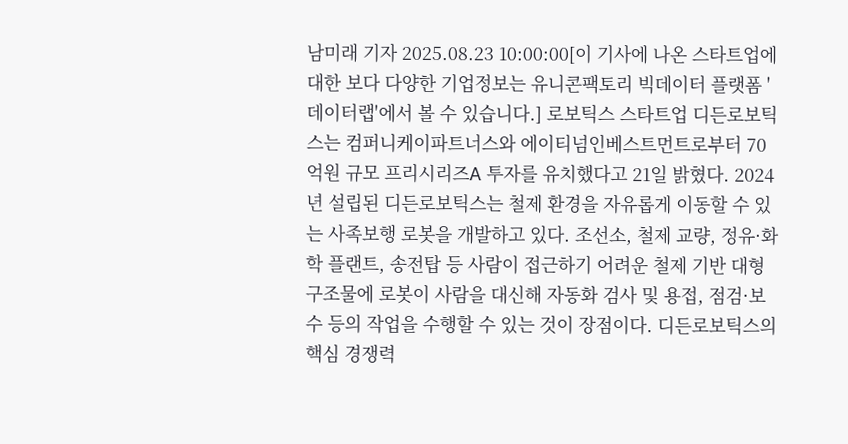남미래 기자 2025.08.23 10:00:00[이 기사에 나온 스타트업에 대한 보다 다양한 기업정보는 유니콘팩토리 빅데이터 플랫폼 '데이터랩'에서 볼 수 있습니다.] 로보틱스 스타트업 디든로보틱스는 컴퍼니케이파트너스와 에이티넘인베스트먼트로부터 70억원 규모 프리시리즈A 투자를 유치했다고 21일 밝혔다. 2024년 설립된 디든로보틱스는 철제 환경을 자유롭게 이동할 수 있는 사족보행 로봇을 개발하고 있다. 조선소, 철제 교량, 정유·화학 플랜트, 송전탑 등 사람이 접근하기 어려운 철제 기반 대형 구조물에 로봇이 사람을 대신해 자동화 검사 및 용접, 점검·보수 등의 작업을 수행할 수 있는 것이 장점이다. 디든로보틱스의 핵심 경쟁력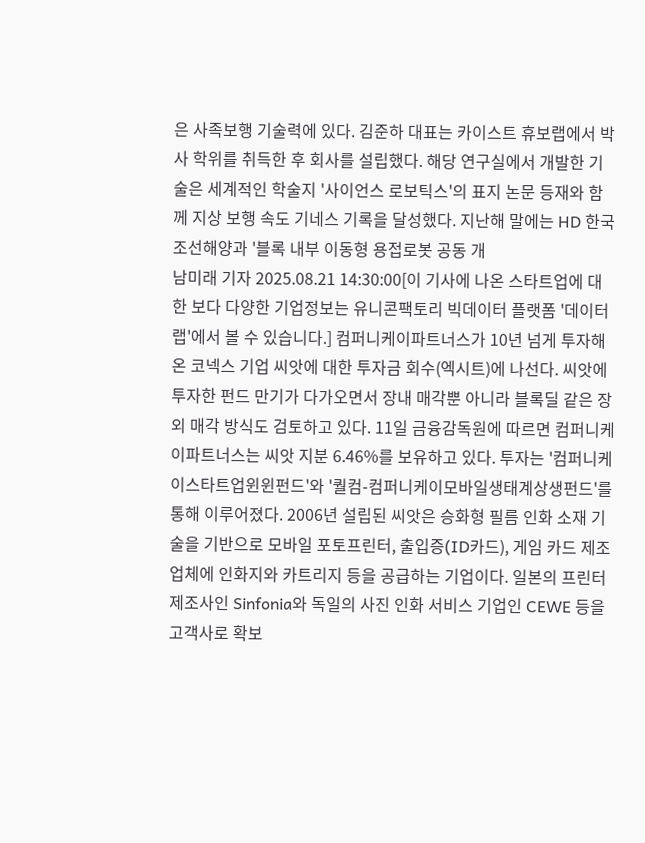은 사족보행 기술력에 있다. 김준하 대표는 카이스트 휴보랩에서 박사 학위를 취득한 후 회사를 설립했다. 해당 연구실에서 개발한 기술은 세계적인 학술지 '사이언스 로보틱스'의 표지 논문 등재와 함께 지상 보행 속도 기네스 기록을 달성했다. 지난해 말에는 HD 한국조선해양과 '블록 내부 이동형 용접로봇 공동 개
남미래 기자 2025.08.21 14:30:00[이 기사에 나온 스타트업에 대한 보다 다양한 기업정보는 유니콘팩토리 빅데이터 플랫폼 '데이터랩'에서 볼 수 있습니다.] 컴퍼니케이파트너스가 10년 넘게 투자해 온 코넥스 기업 씨앗에 대한 투자금 회수(엑시트)에 나선다. 씨앗에 투자한 펀드 만기가 다가오면서 장내 매각뿐 아니라 블록딜 같은 장외 매각 방식도 검토하고 있다. 11일 금융감독원에 따르면 컴퍼니케이파트너스는 씨앗 지분 6.46%를 보유하고 있다. 투자는 '컴퍼니케이스타트업윈윈펀드'와 '퀄컴-컴퍼니케이모바일생태계상생펀드'를 통해 이루어졌다. 2006년 설립된 씨앗은 승화형 필름 인화 소재 기술을 기반으로 모바일 포토프린터, 출입증(ID카드), 게임 카드 제조업체에 인화지와 카트리지 등을 공급하는 기업이다. 일본의 프린터 제조사인 Sinfonia와 독일의 사진 인화 서비스 기업인 CEWE 등을 고객사로 확보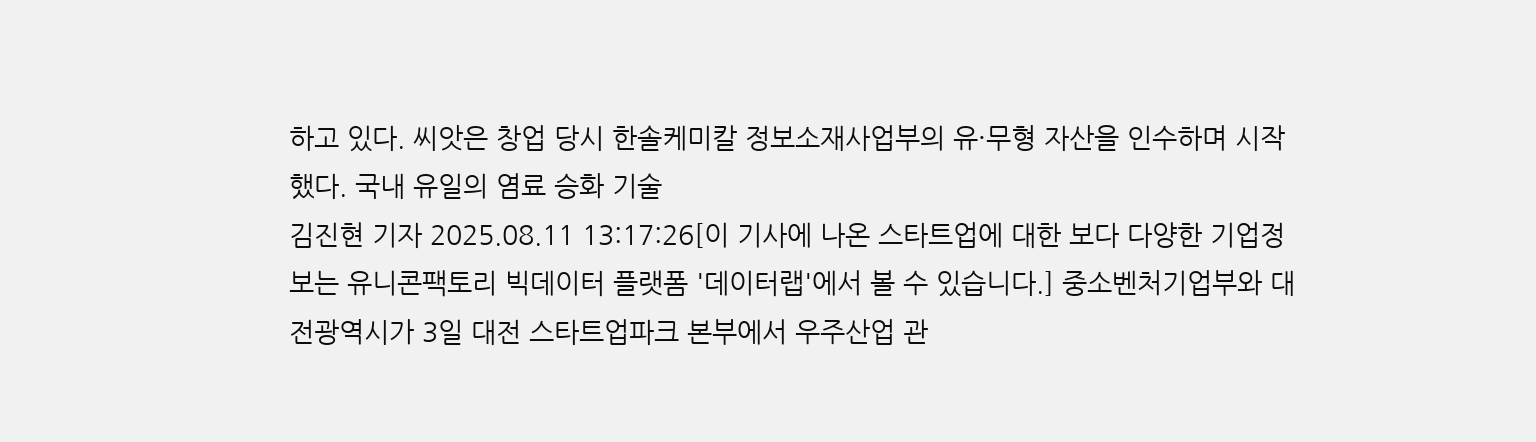하고 있다. 씨앗은 창업 당시 한솔케미칼 정보소재사업부의 유·무형 자산을 인수하며 시작했다. 국내 유일의 염료 승화 기술
김진현 기자 2025.08.11 13:17:26[이 기사에 나온 스타트업에 대한 보다 다양한 기업정보는 유니콘팩토리 빅데이터 플랫폼 '데이터랩'에서 볼 수 있습니다.] 중소벤처기업부와 대전광역시가 3일 대전 스타트업파크 본부에서 우주산업 관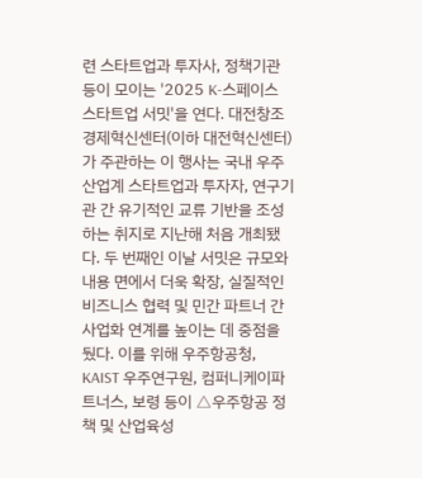련 스타트업과 투자사, 정책기관 등이 모이는 '2025 K-스페이스 스타트업 서밋'을 연다. 대전창조경제혁신센터(이하 대전혁신센터)가 주관하는 이 행사는 국내 우주산업계 스타트업과 투자자, 연구기관 간 유기적인 교류 기반을 조성하는 취지로 지난해 처음 개최됐다. 두 번째인 이날 서밋은 규모와 내용 면에서 더욱 확장, 실질적인 비즈니스 협력 및 민간 파트너 간 사업화 연계를 높이는 데 중점을 뒀다. 이를 위해 우주항공청, KAIST 우주연구원, 컴퍼니케이파트너스, 보령 등이 △우주항공 정책 및 산업육성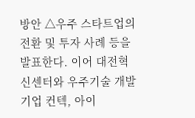방안 △우주 스타트업의 전환 및 투자 사례 등을 발표한다. 이어 대전혁신센터와 우주기술 개발기업 컨텍, 아이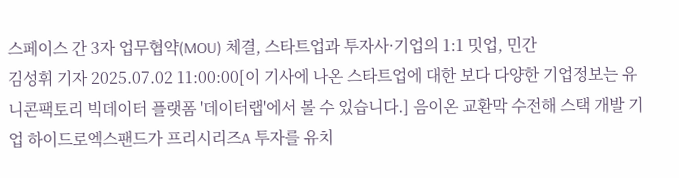스페이스 간 3자 업무협약(MOU) 체결, 스타트업과 투자사·기업의 1:1 밋업, 민간
김성휘 기자 2025.07.02 11:00:00[이 기사에 나온 스타트업에 대한 보다 다양한 기업정보는 유니콘팩토리 빅데이터 플랫폼 '데이터랩'에서 볼 수 있습니다.] 음이온 교환막 수전해 스택 개발 기업 하이드로엑스팬드가 프리시리즈A 투자를 유치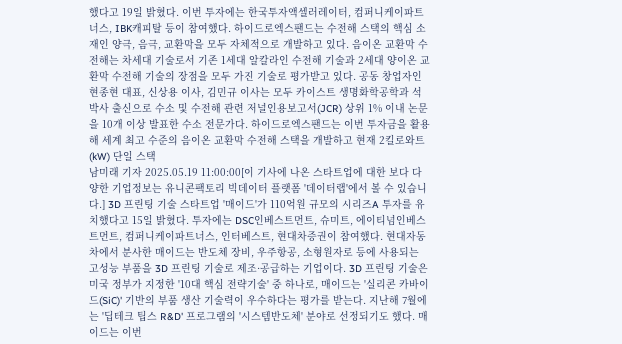했다고 19일 밝혔다. 이번 투자에는 한국투자액셀러레이터, 컴퍼니케이파트너스, IBK캐피탈 등이 참여했다. 하이드로엑스팬드는 수전해 스택의 핵심 소재인 양극, 음극, 교환막을 모두 자체적으로 개발하고 있다. 음이온 교환막 수전해는 차세대 기술로서 기존 1세대 알칼라인 수전해 기술과 2세대 양이온 교환막 수전해 기술의 장점을 모두 가진 기술로 평가받고 있다. 공동 창업자인 현종현 대표, 신상용 이사, 김민규 이사는 모두 카이스트 생명화학공학과 석박사 출신으로 수소 및 수전해 관련 저널인용보고서(JCR) 상위 1% 이내 논문을 10개 이상 발표한 수소 전문가다. 하이드로엑스팬드는 이번 투자금을 활용해 세계 최고 수준의 음이온 교환막 수전해 스택을 개발하고 현재 2킬로와트(kW) 단일 스택
남미래 기자 2025.05.19 11:00:00[이 기사에 나온 스타트업에 대한 보다 다양한 기업정보는 유니콘팩토리 빅데이터 플랫폼 '데이터랩'에서 볼 수 있습니다.] 3D 프린팅 기술 스타트업 '매이드'가 110억원 규모의 시리즈A 투자를 유치했다고 15일 밝혔다. 투자에는 DSC인베스트먼트, 슈미트, 에이티넘인베스트먼트, 컴퍼니케이파트너스, 인터베스트, 현대차증권이 참여했다. 현대자동차에서 분사한 매이드는 반도체 장비, 우주항공, 소형원자로 등에 사용되는 고성능 부품을 3D 프린팅 기술로 제조·공급하는 기업이다. 3D 프린팅 기술은 미국 정부가 지정한 '10대 핵심 전략기술' 중 하나로, 매이드는 '실리콘 카바이드(SiC)' 기반의 부품 생산 기술력이 우수하다는 평가를 받는다. 지난해 7월에는 '딥테크 팁스 R&D' 프로그램의 '시스템반도체' 분야로 선정되기도 했다. 매이드는 이번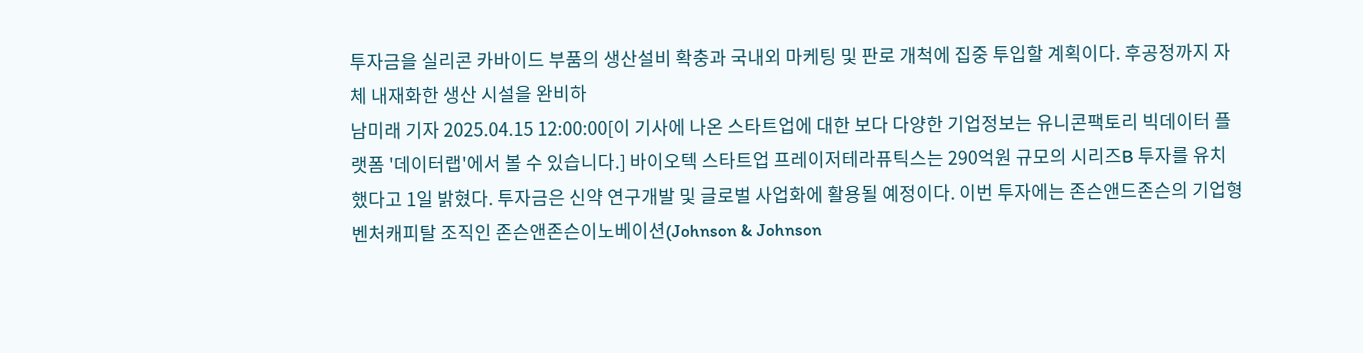투자금을 실리콘 카바이드 부품의 생산설비 확충과 국내외 마케팅 및 판로 개척에 집중 투입할 계획이다. 후공정까지 자체 내재화한 생산 시설을 완비하
남미래 기자 2025.04.15 12:00:00[이 기사에 나온 스타트업에 대한 보다 다양한 기업정보는 유니콘팩토리 빅데이터 플랫폼 '데이터랩'에서 볼 수 있습니다.] 바이오텍 스타트업 프레이저테라퓨틱스는 290억원 규모의 시리즈B 투자를 유치했다고 1일 밝혔다. 투자금은 신약 연구개발 및 글로벌 사업화에 활용될 예정이다. 이번 투자에는 존슨앤드존슨의 기업형 벤처캐피탈 조직인 존슨앤존슨이노베이션(Johnson & Johnson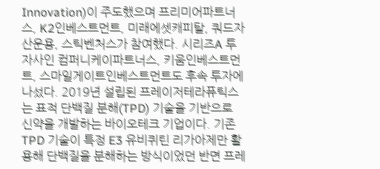Innovation)이 주도했으며 프리미어파트너스, K2인베스트먼트, 미래에셋캐피탈, 쿼드자산운용, 스틱벤처스가 참여했다. 시리즈A 투자사인 컴퍼니케이파트너스, 키움인베스트먼트, 스마일게이트인베스트먼트도 후속 투자에 나섰다. 2019년 설립된 프레이저테라퓨틱스는 표적 단백질 분해(TPD) 기술을 기반으로 신약을 개발하는 바이오테크 기업이다. 기존 TPD 기술이 특정 E3 유비퀴틴 리가아제만 활용해 단백질을 분해하는 방식이었던 반면 프레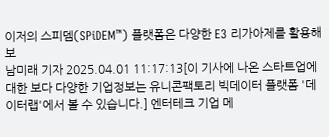이저의 스피뎀(SPiDEM™) 플랫폼은 다양한 E3 리가아제를 활용해 보
남미래 기자 2025.04.01 11:17:13[이 기사에 나온 스타트업에 대한 보다 다양한 기업정보는 유니콘팩토리 빅데이터 플랫폼 '데이터랩'에서 볼 수 있습니다.] 엔터테크 기업 메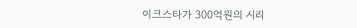이크스타가 300억원의 시리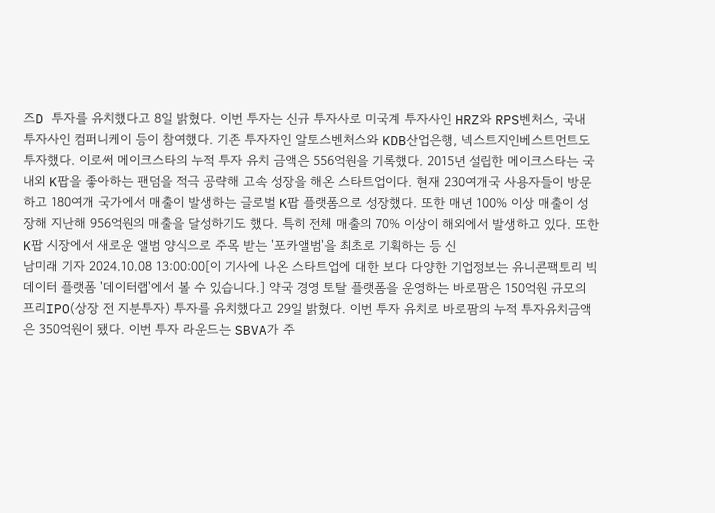즈D 투자를 유치했다고 8일 밝혔다. 이번 투자는 신규 투자사로 미국계 투자사인 HRZ와 RPS벤처스, 국내 투자사인 컴퍼니케이 등이 참여했다. 기존 투자자인 알토스벤처스와 KDB산업은행, 넥스트지인베스트먼트도 투자했다. 이로써 메이크스타의 누적 투자 유치 금액은 556억원을 기록했다. 2015년 설립한 메이크스타는 국내외 K팝을 좋아하는 팬덤을 적극 공략해 고속 성장을 해온 스타트업이다. 현재 230여개국 사용자들이 방문하고 180여개 국가에서 매출이 발생하는 글로벌 K팝 플랫폼으로 성장했다. 또한 매년 100% 이상 매출이 성장해 지난해 956억원의 매출을 달성하기도 했다. 특히 전체 매출의 70% 이상이 해외에서 발생하고 있다. 또한 K팝 시장에서 새로운 앨범 양식으로 주목 받는 '포카앨범'을 최초로 기획하는 등 신
남미래 기자 2024.10.08 13:00:00[이 기사에 나온 스타트업에 대한 보다 다양한 기업정보는 유니콘팩토리 빅데이터 플랫폼 '데이터랩'에서 볼 수 있습니다.] 약국 경영 토탈 플랫폼을 운영하는 바로팜은 150억원 규모의 프리IPO(상장 전 지분투자) 투자를 유치했다고 29일 밝혔다. 이번 투자 유치로 바로팜의 누적 투자유치금액은 350억원이 됐다. 이번 투자 라운드는 SBVA가 주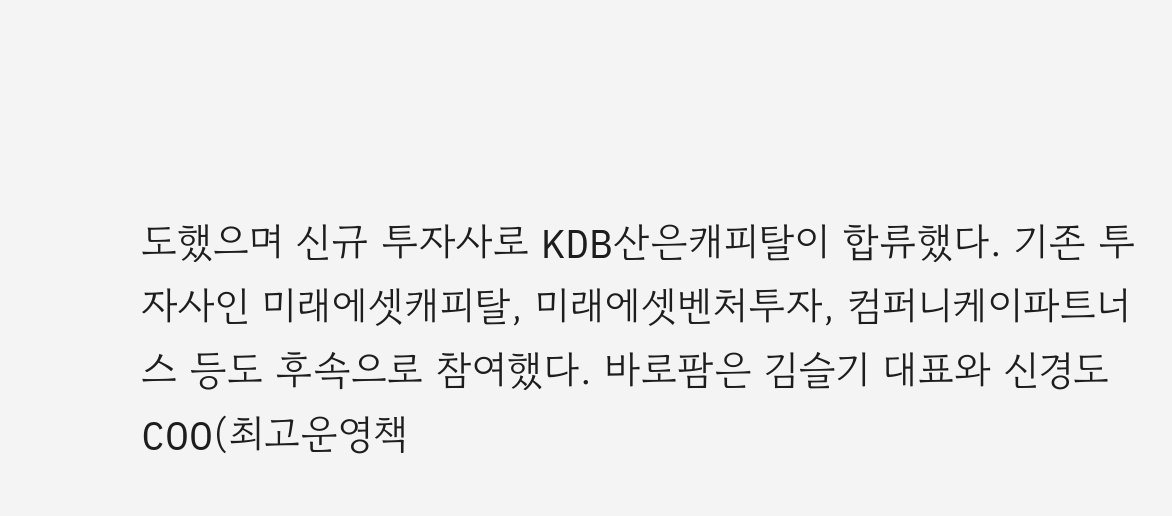도했으며 신규 투자사로 KDB산은캐피탈이 합류했다. 기존 투자사인 미래에셋캐피탈, 미래에셋벤처투자, 컴퍼니케이파트너스 등도 후속으로 참여했다. 바로팜은 김슬기 대표와 신경도 COO(최고운영책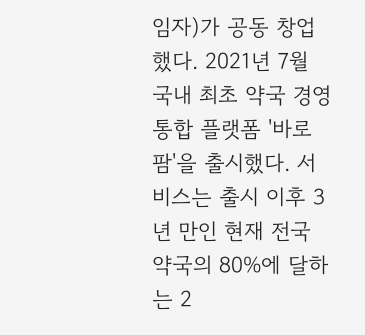임자)가 공동 창업했다. 2021년 7월 국내 최초 약국 경영 통합 플랫폼 '바로팜'을 출시했다. 서비스는 출시 이후 3년 만인 현재 전국 약국의 80%에 달하는 2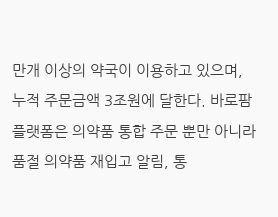만개 이상의 약국이 이용하고 있으며, 누적 주문금액 3조원에 달한다. 바로팜 플랫폼은 의약품 통합 주문 뿐만 아니라 품절 의약품 재입고 알림, 통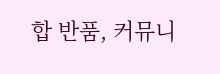합 반품, 커뮤니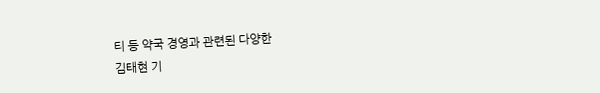티 등 약국 경영과 관련된 다양한
김태현 기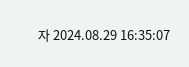자 2024.08.29 16:35:07